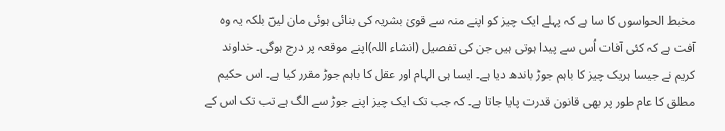مخبط الحواسوں کا سا ہے کہ پہلے ایک چیز کو اپنے منہ سے قویٰ بشریہ کی بنائی ہوئی مان لیںؔ بلکہ یہ وہ آفت ہے کہ کئی آفات اُس سے پیدا ہوتی ہیں جن کی تفصیل (انشاء اللہ)اپنے موقعہ پر درج ہوگی۔ خداوند کریم نے جیسا ہریک چیز کا باہم جوڑ باندھ دیا ہے۔ ایسا ہی الہام اور عقل کا باہم جوڑ مقرر کیا ہے۔ اس حکیم مطلق کا عام طور پر بھی قانون قدرت پایا جاتا ہے۔ کہ جب تک ایک چیز اپنے جوڑ سے الگ ہے تب تک اس کے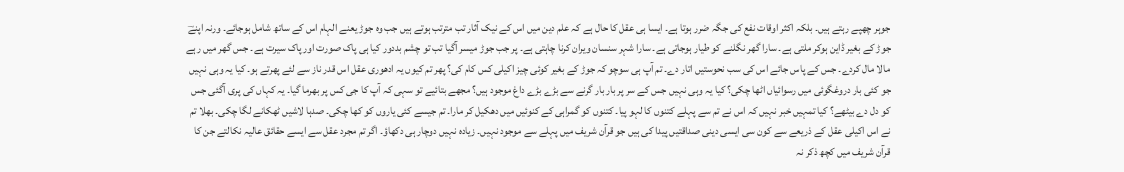جوہر چھپے رہتے ہیں۔ بلکہ اکثر اوقات نفع کی جگہ ضرر ہوتا ہے۔ ایسا ہی عقل کا حال ہے کہ علم دین میں اس کے نیک آثار تب مترتب ہوتے ہیں جب وہ جوڑ یعنے الہام اس کے ساتھ شامل ہوجائے۔ ورنہ اپنےؔ جوڑ کے بغیر ڈاین ہوکر ملتی ہے۔ سارا گھر نگلنے کو طیار ہوجاتی ہے۔ سارا شہر سنسان ویران کرنا چاہتی ہے۔ پر جب جوڑ میسر آگیا تب تو چشم بددور کیا ہی پاک صورت اور پاک سیرت ہے۔ جس گھر میں رہے مالا مال کردے۔ جس کے پاس جائے اس کی سب نحوستیں اتار دے۔ تم آپ ہی سوچو کہ جوڑ کے بغیر کوئی چیز اکیلی کس کام کی؟ پھر تم کیوں یہ ادھوری عقل اس قدر ناز سے لئے پھرتے ہو۔ کیا یہ وہی نہیں جو کئی بار دروغگوئی میں رسوائیاں اٹھا چکی؟ کیا یہ وہی نہیں جس کے سر پر بار بار گرنے سے بڑے بڑے داغ موجود ہیں؟ مجھے بتائیے تو سہی کہ آپ کا جی کس پر بھرما گیا۔ یہ کہاں کی پری آگئی جس کو دل دے بیٹھے؟ کیا تمہیں خبر نہیں کہ اس نے تم سے پہلے کتنوں کا لہو پیا۔ کتنوں کو گمراہی کے کنوئیں میں دھکیل کر مارا۔ تم جیسے کئی یاروں کو کھا چکی۔ صدہا لاشیں ٹھکانے لگا چکی۔ بھلا تم نے اس اکیلی عقل کے ذریعے سے کون سی ایسی دینی صداقتیں پیدا کی ہیں جو قرآن شریف میں پہلے سے موجود نہیں۔ زیادہ نہیں دوچار ہی دکھاؤ۔ اگر تم مجرد عقل سے ایسے حقائق عالیہ نکالتے جن کا قرآن شریف میں کچھ ذکر نہ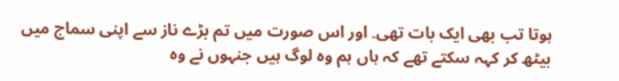ہوتا تب بھی ایک بات تھی۔ اور اس صورت میں تم بڑے ناز سے اپنی سماج میں بیٹھ کر کہہ سکتے تھے کہ ہاں ہم وہ لوگ ہیں جنہوں نے وہ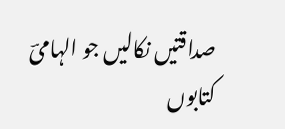صداقتیں نکالیں جو الہامیؔ کتابوں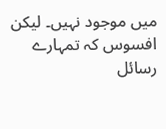میں موجود نہیں۔ لیکن افسوس کہ تمہارے رسائل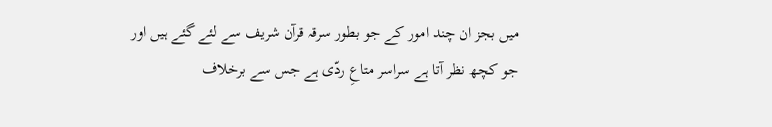میں بجز ان چند امور کے جو بطور سرقہ قرآن شریف سے لئے گئے ہیں اور جو کچھ نظر آتا ہے سراسر متاعِ ردّی ہے جس سے برخلاف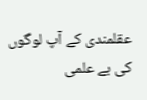عقلمندی کے آپ لوگوں کی بے علمی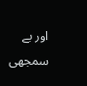اور بے سمجھی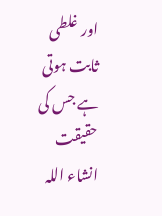اور غلطی ثابت ہوتی ہے جس کی حقیقت انشاء اللہ